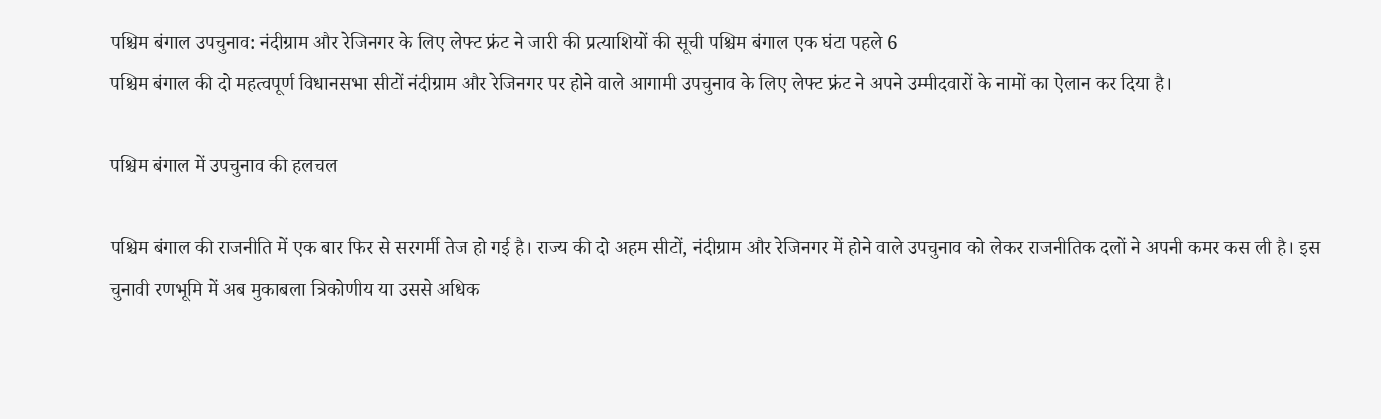पश्चिम बंगाल उपचुनाव: नंदीग्राम और रेजिनगर के लिए लेफ्ट फ्रंट ने जारी की प्रत्याशियों की सूची पश्चिम बंगाल एक घंटा पहले 6
पश्चिम बंगाल की दो महत्वपूर्ण विधानसभा सीटों नंदीग्राम और रेजिनगर पर होने वाले आगामी उपचुनाव के लिए लेफ्ट फ्रंट ने अपने उम्मीदवारों के नामों का ऐलान कर दिया है।

पश्चिम बंगाल में उपचुनाव की हलचल

पश्चिम बंगाल की राजनीति में एक बार फिर से सरगर्मी तेज हो गई है। राज्य की दो अहम सीटों, नंदीग्राम और रेजिनगर में होने वाले उपचुनाव को लेकर राजनीतिक दलों ने अपनी कमर कस ली है। इस चुनावी रणभूमि में अब मुकाबला त्रिकोणीय या उससे अधिक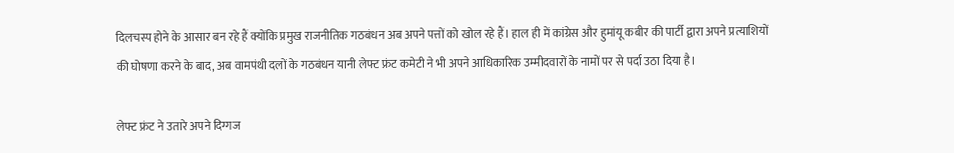दिलचस्प होने के आसार बन रहे हैं क्योंकि प्रमुख राजनीतिक गठबंधन अब अपने पत्तों को खोल रहे हैं। हाल ही में कांग्रेस और हुमांयू कबीर की पार्टी द्वारा अपने प्रत्याशियों की घोषणा करने के बाद, अब वामपंथी दलों के गठबंधन यानी लेफ्ट फ्रंट कमेटी ने भी अपने आधिकारिक उम्मीदवारों के नामों पर से पर्दा उठा दिया है।

लेफ्ट फ्रंट ने उतारे अपने दिग्गज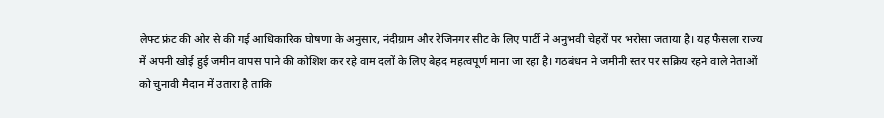लेफ्ट फ्रंट की ओर से की गई आधिकारिक घोषणा के अनुसार, नंदीग्राम और रेजिनगर सीट के लिए पार्टी ने अनुभवी चेहरों पर भरोसा जताया है। यह फैसला राज्य में अपनी खोई हुई जमीन वापस पाने की कोशिश कर रहे वाम दलों के लिए बेहद महत्वपूर्ण माना जा रहा है। गठबंधन ने जमीनी स्तर पर सक्रिय रहने वाले नेताओं को चुनावी मैदान में उतारा है ताकि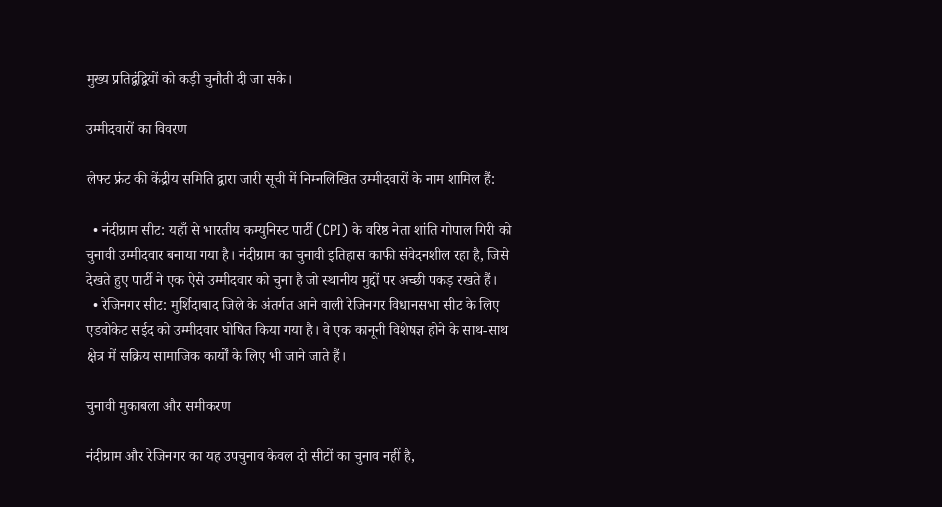मुख्य प्रतिद्वंद्वियों को कड़ी चुनौती दी जा सके।

उम्मीदवारों का विवरण

लेफ्ट फ्रंट की केंद्रीय समिति द्वारा जारी सूची में निम्नलिखित उम्मीदवारों के नाम शामिल हैं:

  • नंदीग्राम सीट: यहाँ से भारतीय कम्युनिस्ट पार्टी (CPI) के वरिष्ठ नेता शांति गोपाल गिरी को चुनावी उम्मीदवार बनाया गया है। नंदीग्राम का चुनावी इतिहास काफी संवेदनशील रहा है, जिसे देखते हुए पार्टी ने एक ऐसे उम्मीदवार को चुना है जो स्थानीय मुद्दों पर अच्छी पकड़ रखते हैं।
  • रेजिनगर सीट: मुर्शिदाबाद जिले के अंतर्गत आने वाली रेजिनगर विधानसभा सीट के लिए एडवोकेट सईद को उम्मीदवार घोषित किया गया है। वे एक कानूनी विशेषज्ञ होने के साथ-साथ क्षेत्र में सक्रिय सामाजिक कार्यों के लिए भी जाने जाते हैं।

चुनावी मुकाबला और समीकरण

नंदीग्राम और रेजिनगर का यह उपचुनाव केवल दो सीटों का चुनाव नहीं है,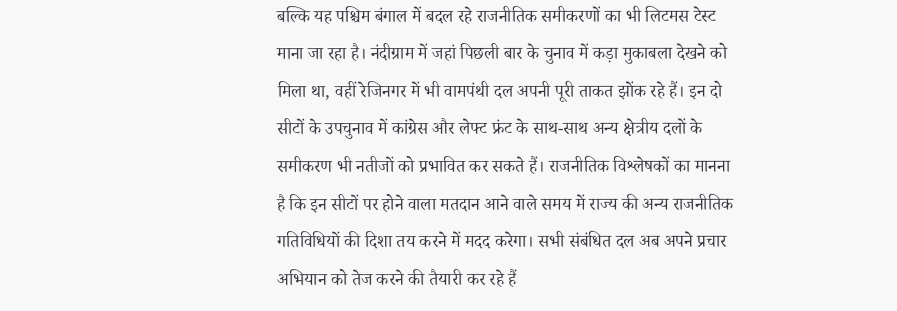बल्कि यह पश्चिम बंगाल में बदल रहे राजनीतिक समीकरणों का भी लिटमस टेस्ट माना जा रहा है। नंदीग्राम में जहां पिछली बार के चुनाव में कड़ा मुकाबला देखने को मिला था, वहीं रेजिनगर में भी वामपंथी दल अपनी पूरी ताकत झोंक रहे हैं। इन दो सीटों के उपचुनाव में कांग्रेस और लेफ्ट फ्रंट के साथ-साथ अन्य क्षेत्रीय दलों के समीकरण भी नतीजों को प्रभावित कर सकते हैं। राजनीतिक विश्लेषकों का मानना है कि इन सीटों पर होने वाला मतदान आने वाले समय में राज्य की अन्य राजनीतिक गतिविधियों की दिशा तय करने में मदद करेगा। सभी संबंधित दल अब अपने प्रचार अभियान को तेज करने की तैयारी कर रहे हैं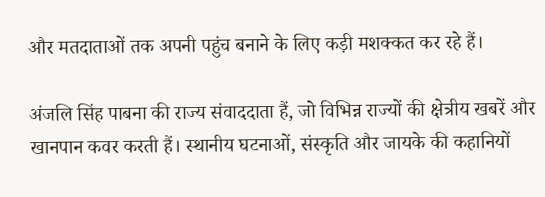और मतदाताओं तक अपनी पहुंच बनाने के लिए कड़ी मशक्कत कर रहे हैं।

अंजलि सिंह पाबना की राज्य संवाददाता हैं, जो विभिन्न राज्यों की क्षेत्रीय खबरें और खानपान कवर करती हैं। स्थानीय घटनाओं, संस्कृति और जायके की कहानियों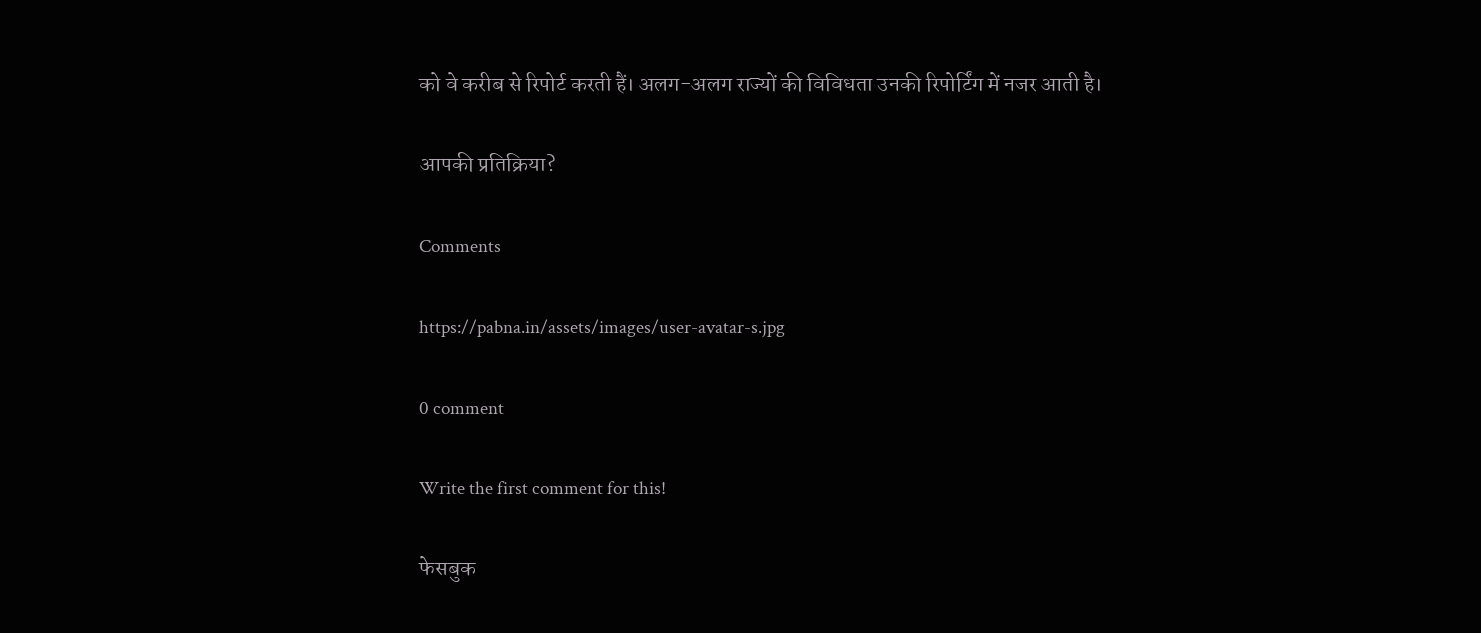को वे करीब से रिपोर्ट करती हैं। अलग-अलग राज्यों की विविधता उनकी रिपोर्टिंग में नजर आती है।

आपकी प्रतिक्रिया?

Comments

https://pabna.in/assets/images/user-avatar-s.jpg

0 comment

Write the first comment for this!

फेसबुक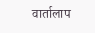वार्तालाप